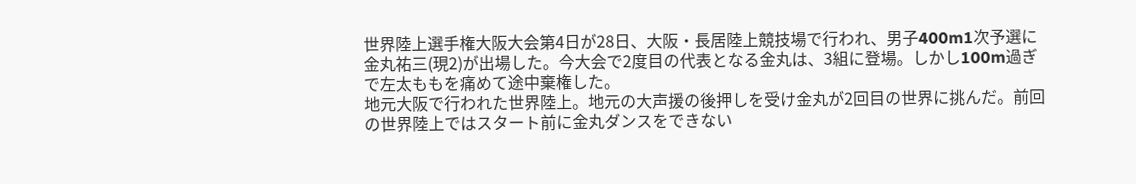世界陸上選手権大阪大会第4日が28日、大阪・長居陸上競技場で行われ、男子400m1次予選に金丸祐三(現2)が出場した。今大会で2度目の代表となる金丸は、3組に登場。しかし100m過ぎで左太ももを痛めて途中棄権した。
地元大阪で行われた世界陸上。地元の大声援の後押しを受け金丸が2回目の世界に挑んだ。前回の世界陸上ではスタート前に金丸ダンスをできない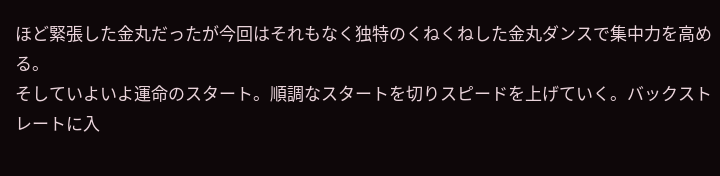ほど緊張した金丸だったが今回はそれもなく独特のくねくねした金丸ダンスで集中力を高める。
そしていよいよ運命のスタート。順調なスタートを切りスピードを上げていく。バックストレートに入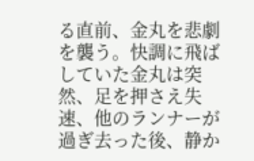る直前、金丸を悲劇を襲う。快調に飛ばしていた金丸は突然、足を押さえ失速、他のランナーが過ぎ去った後、静か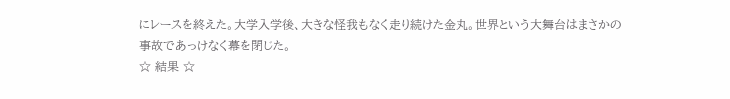にレースを終えた。大学入学後、大きな怪我もなく走り続けた金丸。世界という大舞台はまさかの事故であっけなく幕を閉じた。
☆ 結果 ☆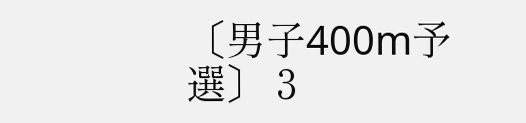〔男子400m予選〕 3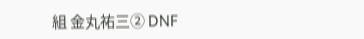組 金丸祐三② DNF